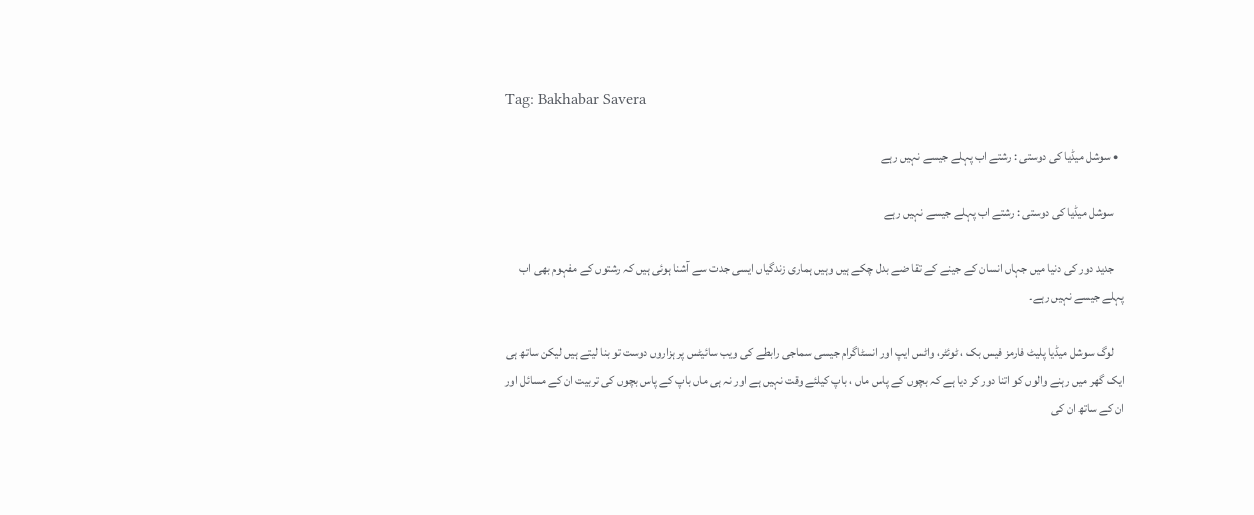Tag: Bakhabar Savera

  • سوشل میڈیا کی دوستی : رشتے اب پہلے جیسے نہیں رہے

    سوشل میڈیا کی دوستی : رشتے اب پہلے جیسے نہیں رہے

    جدید دور کی دنیا میں جہاں انسان کے جینے کے تقا ضے بدل چکے ہیں وہیں ہماری زندگیاں ایسی جدت سے آشنا ہوئی ہیں کہ رشتوں کے مفہوم بھی اب پہلے جیسے نہیں رہے۔

    لوگ سوشل میڈیا پلیٹ فارمز فیس بک ، ٹوئٹر، واٹس ایپ اور انسٹاگرام جیسی سماجی رابطے کی ویب سائیٹس پر ہزاروں دوست تو بنا لیتے ہیں لیکن ساتھ ہی ایک گھر میں رہنے والوں کو اتنا دور کر دیا ہے کہ بچوں کے پاس ماں ، باپ کیلئے وقت نہیں ہے اور نہ ہی ماں باپ کے پاس بچوں کی تربیت ان کے مسائل اور ان کے ساتھ ان کی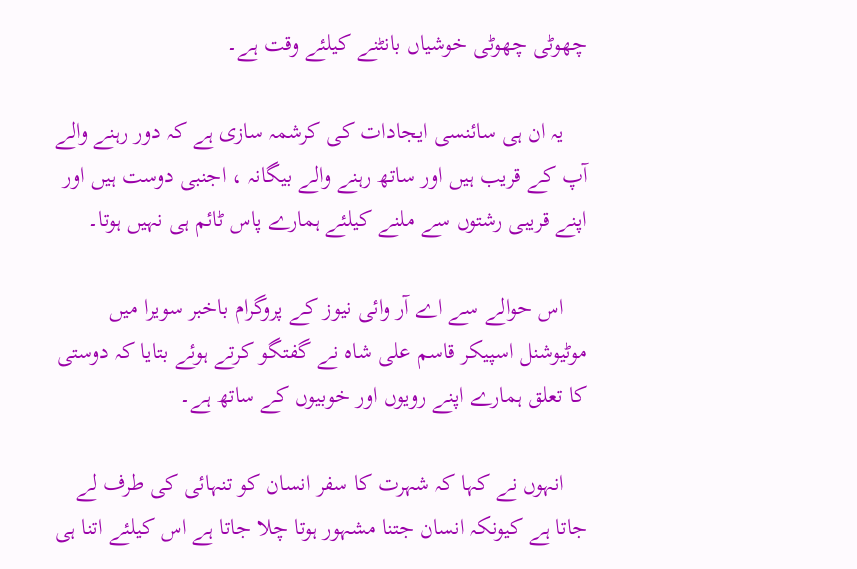چھوٹی چھوٹی خوشیاں بانٹنے کیلئے وقت ہے۔

    یہ ان ہی سائنسی ایجادات کی کرشمہ سازی ہے کہ دور رہنے والے آپ کے قریب ہیں اور ساتھ رہنے والے بیگانہ ، اجنبی دوست ہیں اور اپنے قریبی رشتوں سے ملنے کیلئے ہمارے پاس ٹائم ہی نہیں ہوتا۔

    اس حوالے سے اے آر وائی نیوز کے پروگرام باخبر سویرا میں موٹیوشنل اسپیکر قاسم علی شاہ نے گفتگو کرتے ہوئے بتایا کہ دوستی کا تعلق ہمارے اپنے رویوں اور خوبیوں کے ساتھ ہے۔

    انہوں نے کہا کہ شہرت کا سفر انسان کو تنہائی کی طرف لے جاتا ہے کیونکہ انسان جتنا مشہور ہوتا چلا جاتا ہے اس کیلئے اتنا ہی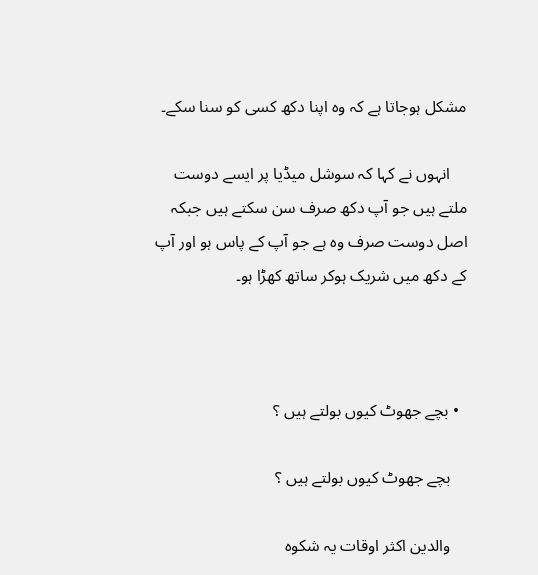مشکل ہوجاتا ہے کہ وہ اپنا دکھ کسی کو سنا سکے۔

    انہوں نے کہا کہ سوشل میڈیا پر ایسے دوست ملتے ہیں جو آپ دکھ صرف سن سکتے ہیں جبکہ اصل دوست صرف وہ ہے جو آپ کے پاس ہو اور آپ کے دکھ میں شریک ہوکر ساتھ کھڑا ہو۔



  • بچے جھوٹ کیوں بولتے ہیں ؟

    بچے جھوٹ کیوں بولتے ہیں ؟

    والدین اکثر اوقات یہ شکوہ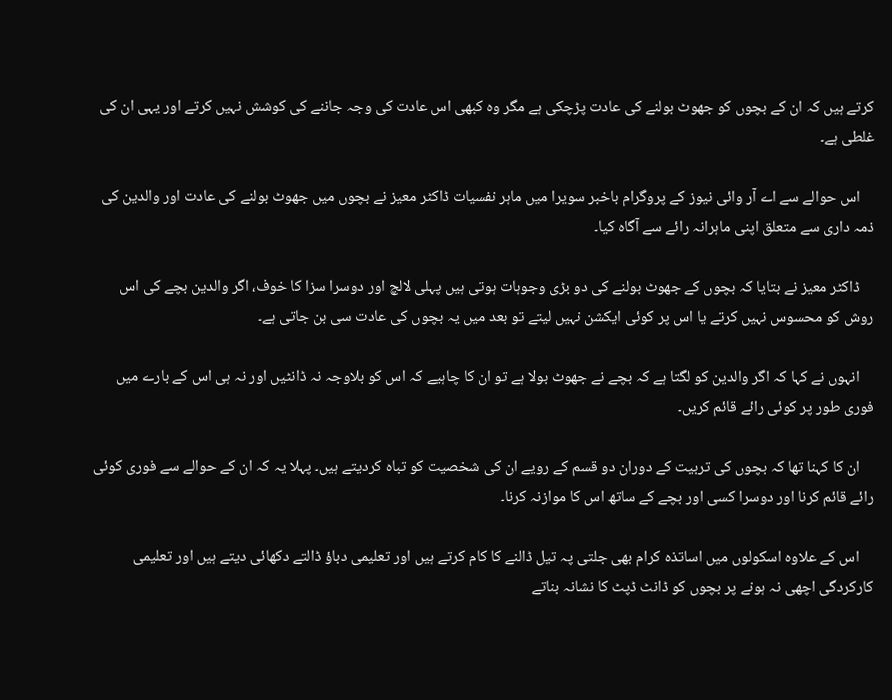کرتے ہیں کہ ان کے بچوں کو جھوٹ بولنے کی عادت پڑچکی ہے مگر وہ کبھی اس عادت کی وجہ جاننے کی کوشش نہیں کرتے اور یہی ان کی غلطی ہے۔

    اس حوالے سے اے آر وائی نیوز کے پروگرام باخبر سویرا میں ماہر نفسیات ڈاکٹر معیز نے بچوں میں جھوٹ بولنے کی عادت اور والدین کی ذمہ داری سے متعلق اپنی ماہرانہ رائے سے آگاہ کیا۔

    ڈاکٹر معیز نے بتایا کہ بچوں کے جھوٹ بولنے کی دو بڑی وجوہات ہوتی ہیں پہلی لالچ اور دوسرا سزا کا خوف، اگر والدین بچے کی اس روش کو محسوس نہیں کرتے یا اس پر کوئی ایکشن نہیں لیتے تو بعد میں یہ بچوں کی عادت سی بن جاتی ہے۔

    انہوں نے کہا کہ اگر والدین کو لگتا ہے کہ بچے نے جھوٹ بولا ہے تو ان کا چاہیے کہ اس کو بلاوجہ نہ ڈانٹیں اور نہ ہی اس کے بارے میں فوری طور پر کوئی رائے قائم کریں۔

    ان کا کہنا تھا کہ بچوں کی تربیت کے دوران دو قسم کے رویے ان کی شخصیت کو تباہ کردیتے ہیں۔ پہلا یہ کہ ان کے حوالے سے فوری کوئی رائے قائم کرنا اور دوسرا کسی اور بچے کے ساتھ اس کا موازنہ کرنا۔

    اس کے علاوہ اسکولوں میں اساتذہ کرام بھی جلتی پہ تیل ڈالنے کا کام کرتے ہیں اور تعلیمی دباؤ ڈالتے دکھائی دیتے ہیں اور تعلیمی کارکردگی اچھی نہ ہونے پر بچوں کو ڈانٹ ڈپٹ کا نشانہ بناتے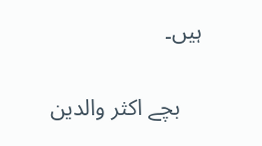ہیں۔

    بچے اکثر والدین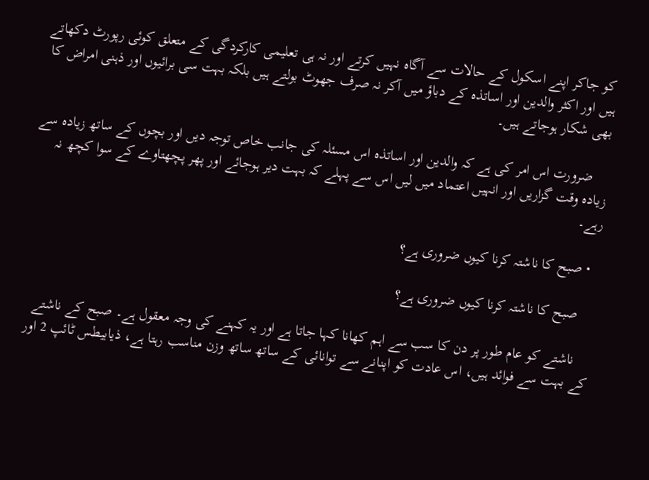کو جاکر اپنے اسکول کے حالات سے آگاہ نہیں کرتے اور نہ ہی تعلیمی کارکردگی کے متعلق کوئی رپورٹ دکھاتے ہیں اور اکثر والدین اور اساتذہ کے دباؤ میں آکر نہ صرف جھوٹ بولتے ہیں بلکہ بہت سی برائیوں اور ذہنی امراض کا بھی شکار ہوجاتے ہیں۔

    ضرورت اس امر کی ہے کہ والدین اور اساتذہ اس مسئلہ کی جانب خاص توجہ دیں اور بچوں کے ساتھ زیادہ سے زیادہ وقت گزاریں اور انہیں اعتماد میں لیں اس سے پہلے کہ بہت دیر ہوجائے اور پھر پچھتاوے کے سوا کچھ نہ رہے۔

  • صبح کا ناشتہ کرنا کیوں ضروری ہے؟

    صبح کا ناشتہ کرنا کیوں ضروری ہے؟

    ناشتے کو عام طور پر دن کا سب سے اہم کھانا کہا جاتا ہے اور یہ کہنے کی وجہ معقول ہے۔ صبح کے ناشتے کے بہت سے فوائد ہیں، اس عادت کو اپنانے سے توانائی کے ساتھ ساتھ وزن مناسب رہتا ہے، ذیابیطس ٹائپ 2 اور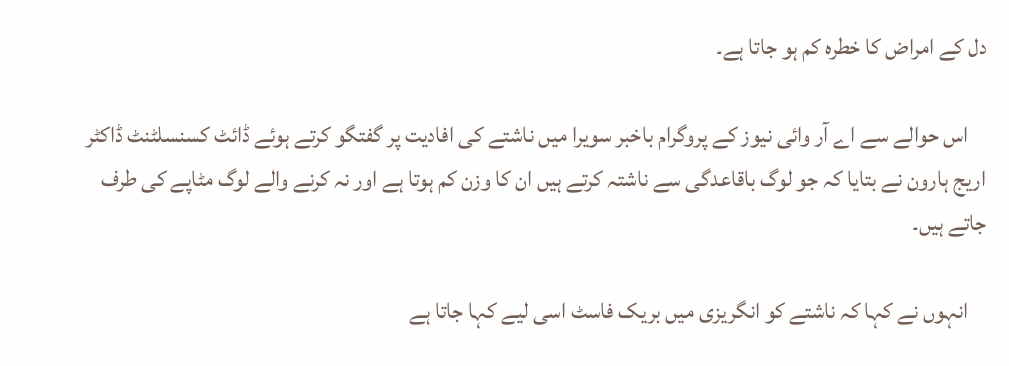دل کے امراض کا خطرہ کم ہو جاتا ہے۔

    اس حوالے سے اے آر وائی نیوز کے پروگرام باخبر سویرا میں ناشتے کی افادیت پر گفتگو کرتے ہوئے ڈائٹ کسنسلٹنٹ ڈاکٹر اریج ہارون نے بتایا کہ جو لوگ باقاعدگی سے ناشتہ کرتے ہیں ان کا وزن کم ہوتا ہے اور نہ کرنے والے لوگ مٹاپے کی طرف جاتے ہیں۔

    انہوں نے کہا کہ ناشتے کو انگریزی میں بریک فاسٹ اسی لیے کہا جاتا ہے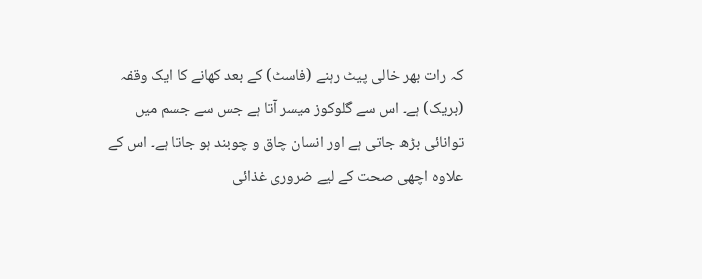کہ رات بھر خالی پیٹ رہنے (فاسٹ) کے بعد کھانے کا ایک وقفہ (بریک) ہے۔ اس سے گلوکوز میسر آتا ہے جس سے جسم میں توانائی بڑھ جاتی ہے اور انسان چاق و چوبند ہو جاتا ہے۔ اس کے علاوہ اچھی صحت کے لیے ضروری غذائی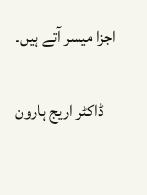اجزا میسر آتے ہیں۔

    ڈاکٹر اریج ہارون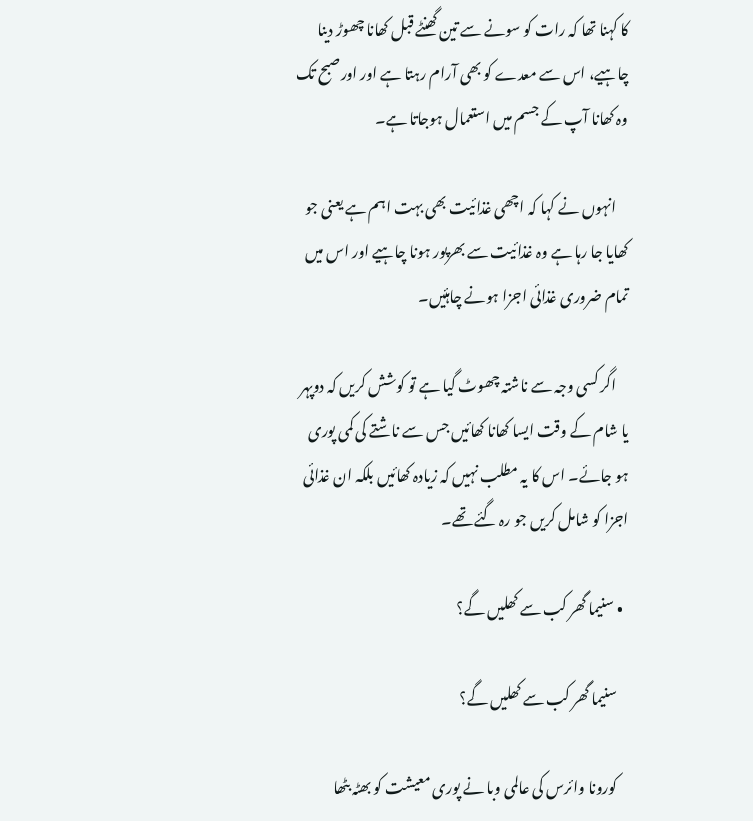کا کہنا تھا کہ رات کو سونے سے تین گھنٹے قبل کھانا چھوڑ دینا چاہیے، اس سے معدے کو بھی آرام رہتا ہے اور اورصبح تک وہ کھانا آپ کے جسم میں استعمال ہوجاتا ہے۔

    انہوں نے کہا کہ اچھی غذائیت بھی بہت اہم ہے یعنی جو کھایا جا رہا ہے وہ غذائیت سے بھرپور ہونا چاہیے اور اس میں تمام ضروری غذائی اجزا ہونے چاہئیں۔

    اگر کسی وجہ سے ناشتہ چھوٹ گیا ہے تو کوشش کریں کہ دوپہر یا شام کے وقت ایسا کھانا کھائیں جس سے ناشتے کی کمی پوری ہو جائے۔ اس کا یہ مطلب نہیں کہ زیادہ کھائیں بلکہ ان غذائی اجزا کو شامل کریں جو رہ گئے تھے۔

  • سنیما گھر کب سے کھلیں گے؟

    سنیما گھر کب سے کھلیں گے؟

    کورونا وائرس کی عالمی وبا نے پوری معیشت کو بھٹہ بٹھا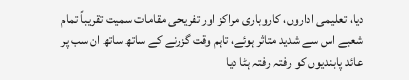دیا، تعلیمی اداروں، کاروباری مراکز اور تفریحی مقامات سمیت تقریباً تمام شعبے اس سے شدید متاثر ہوئے، تاہم وقت گزرنے کے ساتھ ساتھ ان سب پر عائد پابندیوں کو رفتہ رفتہ ہٹا دیا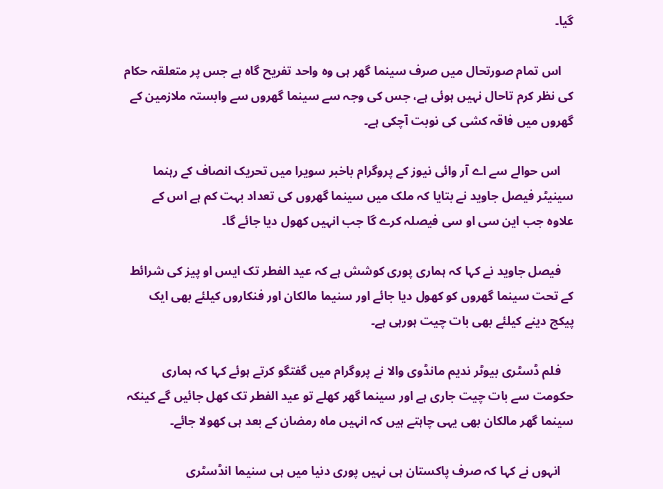گیا۔

    اس تمام صورتحال میں صرف سینما گھر ہی وہ واحد تفریح گاہ ہے جس پر متعلقہ حکام کی نظر کرم تاحال نہیں ہوئی ہے، جس کی وجہ سے سینما گھروں سے وابستہ ملازمین کے گھروں میں فاقہ کشی کی نوبت آچکی ہے۔

    اس حوالے سے اے آر وائی نیوز کے پروگرام باخبر سویرا میں تحریک انصاف کے رہنما سینیٹر فیصل جاوید نے بتایا کہ ملک میں سینما گھروں کی تعداد بہت کم ہے اس کے علاوہ جب این سی او سی فیصلہ کرے گا جب انہیں کھول دیا جائے گا۔

    فیصل جاوید نے کہا کہ ہماری پوری کوشش ہے کہ عید الفطر تک ایس او پیز کی شرائط کے تحت سینما گھروں کو کھول دیا جائے اور سنیما مالکان اور فنکاروں کیلئے بھی ایک پیکج دینے کیلئے بھی بات چیت ہورہی ہے۔

    فلم ڈسٹری بیوٹر ندیم مانڈوی والا نے پروگرام میں گفتگو کرتے ہوئے کہا کہ ہماری حکومت سے بات چیت جاری ہے اور سینما گھر کھلے تو عید الفطر تک کھل جائیں گے کینکہ سینما گھر مالکان بھی یہی چاہتے ہیں کہ انہیں ماہ رمضان کے بعد ہی کھولا جائے۔

    انہوں نے کہا کہ صرف پاکستان ہی نہیں پوری دنیا میں ہی سنیما انڈسٹری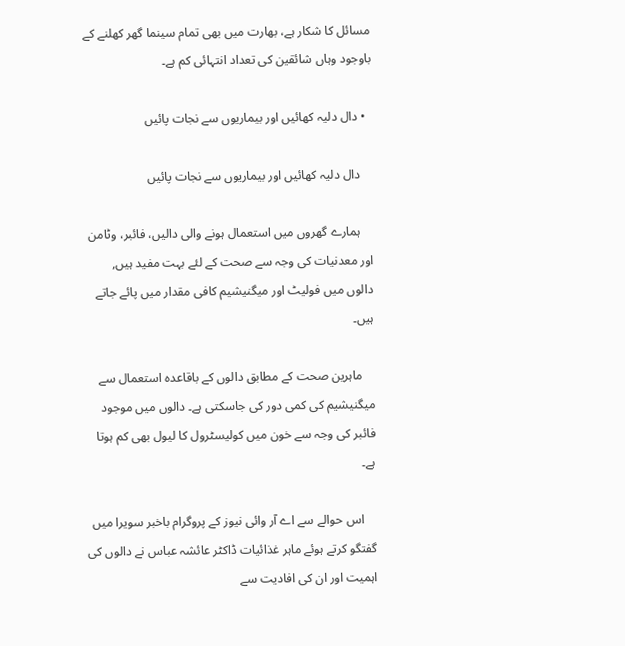مسائل کا شکار ہے، بھارت میں بھی تمام سینما گھر کھلنے کے باوجود وہاں شائقین کی تعداد انتہائی کم ہے۔

  • دال دلیہ کھائیں اور بیماریوں سے نجات پائیں

    دال دلیہ کھائیں اور بیماریوں سے نجات پائیں

    ہمارے گھروں میں استعمال ہونے والی دالیں، فائبر، وٹامن اور معدنیات کی وجہ سے صحت کے لئے بہت مفید ہیں, دالوں میں فولیٹ اور میگنیشیم کافی مقدار میں پائے جاتے ہیں۔

    ماہرین صحت کے مطابق دالوں کے باقاعدہ استعمال سے میگنیشیم کی کمی دور کی جاسکتی ہے۔ دالوں میں موجود فائبر کی وجہ سے خون میں کولیسٹرول کا لیول بھی کم ہوتا ہے۔

    اس حوالے سے اے آر وائی نیوز کے پروگرام باخبر سویرا میں گفتگو کرتے ہوئے ماہر غذائیات ڈاکٹر عائشہ عباس نے دالوں کی اہمیت اور ان کی افادیت سے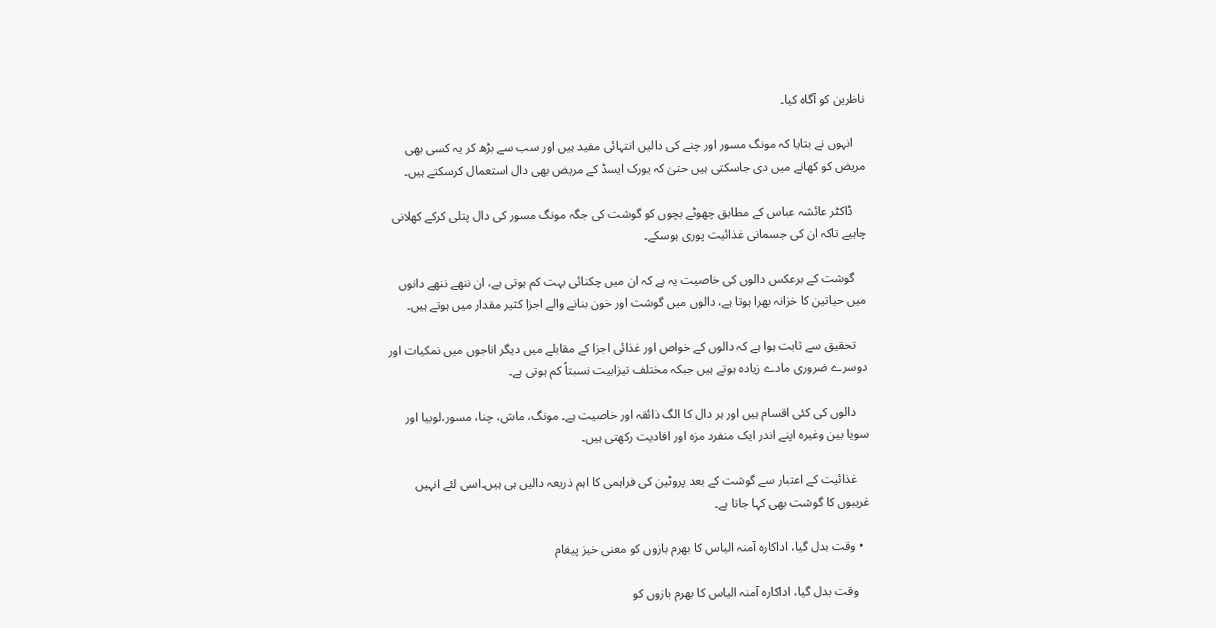ناظرین کو آگاہ کیا۔

    انہوں نے بتایا کہ مونگ مسور اور چنے کی دالیں انتہائی مفید ہیں اور سب سے بڑھ کر یہ کسی بھی مریض کو کھانے میں دی جاسکتی ہیں حتیٰ کہ یورک ایسڈ کے مریض بھی دال استعمال کرسکتے ہیں۔

    ڈاکٹر عائشہ عباس کے مطابق چھوٹے بچوں کو گوشت کی جگہ مونگ مسور کی دال پتلی کرکے کھلانی چاہیے تاکہ ان کی جسمانی غذائیت پوری ہوسکے۔

    گوشت کے برعکس دالوں کی خاصیت یہ ہے کہ ان میں چکنائی بہت کم ہوتی ہے، ان ننھے ننھے دانوں میں حیاتین کا خزانہ بھرا ہوتا ہے، دالوں میں گوشت اور خون بنانے والے اجزا کثیر مقدار میں ہوتے ہیں۔

    تحقیق سے ثابت ہوا ہے کہ دالوں کے خواص اور غذائی اجزا کے مقابلے میں دیگر اناجوں میں نمکیات اور دوسرے ضروری مادے زیادہ ہوتے ہیں جبکہ مختلف تیزابیت نسبتاً کم ہوتی ہے۔

    دالوں کی کئی اقسام ہیں اور ہر دال کا الگ ذائقہ اور خاصیت ہے۔ مونگ، ماش، چنا، مسور،لوبیا اور سویا بین وغیرہ اپنے اندر ایک منفرد مزہ اور افادیت رکھتی ہیں۔

    غذائیت کے اعتبار سے گوشت کے بعد پروٹین کی فراہمی کا اہم ذریعہ دالیں ہی ہیں۔اسی لئے انہیں غریبوں کا گوشت بھی کہا جاتا ہے۔

  • وقت بدل گیا، اداکارہ آمنہ الیاس کا بھرم بازوں کو معنی خیز پیغام

    وقت بدل گیا، اداکارہ آمنہ الیاس کا بھرم بازوں کو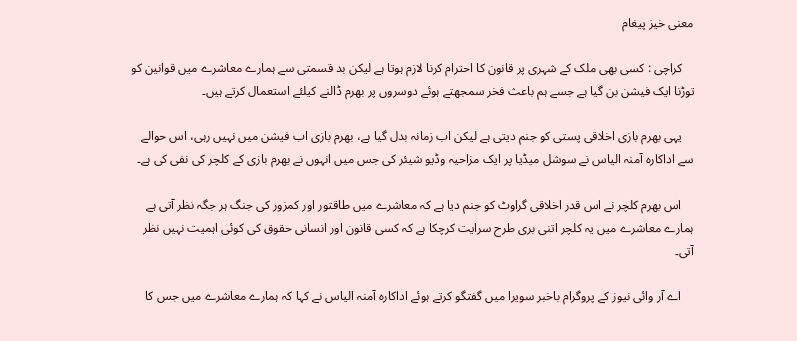معنی خیز پیغام

    کراچی : کسی بھی ملک کے شہری پر قانون کا احترام کرنا لازم ہوتا ہے لیکن بد قسمتی سے ہمارے معاشرے میں قوانین کو توڑنا ایک فیشن بن گیا ہے جسے ہم باعث فخر سمجھتے ہوئے دوسروں پر بھرم ڈالنے کیلئے استعمال کرتے ہیں۔

    یہی بھرم بازی اخلاقی پستی کو جنم دیتی ہے لیکن اب زمانہ بدل گیا ہے، بھرم بازی اب فیشن میں نہیں رہی، اس حوالے سے اداکارہ آمنہ الیاس نے سوشل میڈیا پر ایک مزاحیہ وڈیو شیئر کی جس میں انہوں نے بھرم بازی کے کلچر کی نفی کی ہے۔

    اس بھرم کلچر نے اس قدر اخلاقی گراوٹ کو جنم دیا ہے کہ معاشرے میں طاقتور اور کمزور کی جنگ ہر جگہ نظر آتی ہے ہمارے معاشرے میں یہ کلچر اتنی بری طرح سرایت کرچکا ہے کہ کسی قانون اور انسانی حقوق کی کوئی اہمیت نہیں نظر آتی۔

    اے آر وائی نیوز کے پروگرام باخبر سویرا میں گفتگو کرتے ہوئے اداکارہ آمنہ الیاس نے کہا کہ ہمارے معاشرے میں جس کا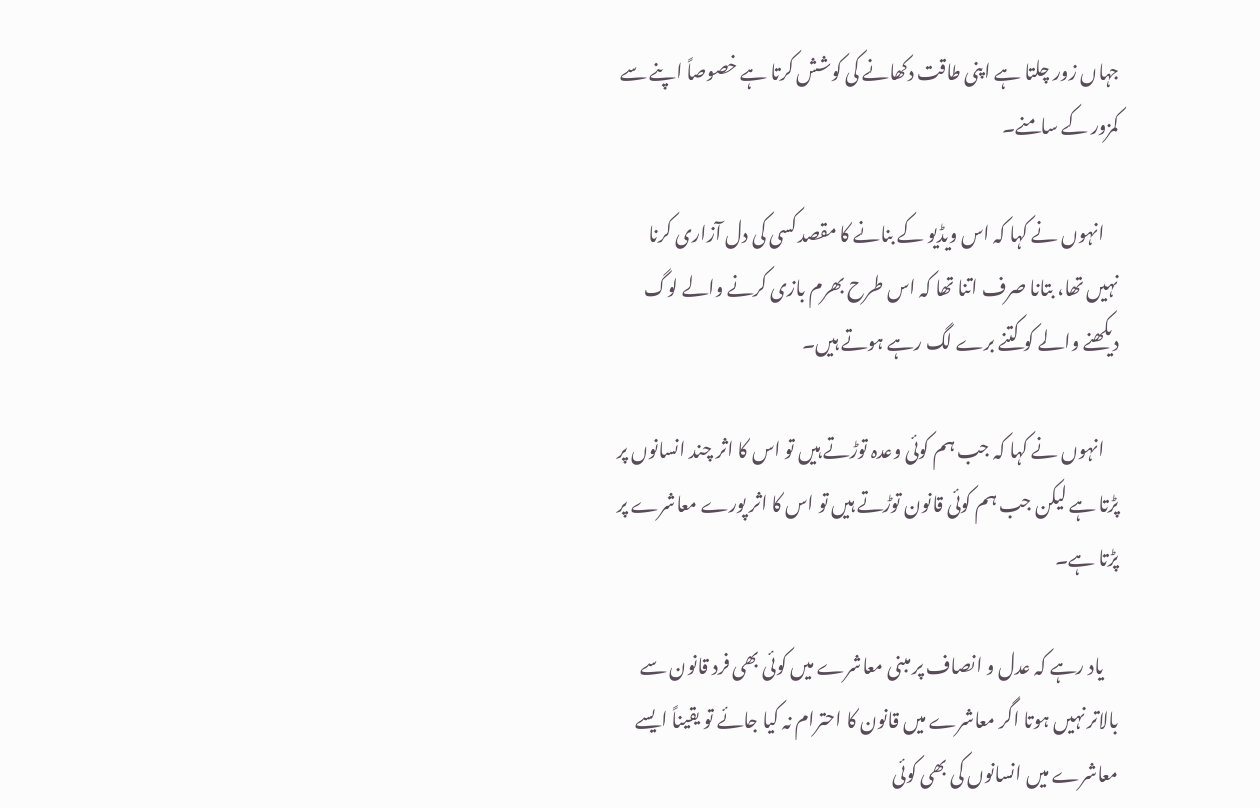جہاں زور چلتا ہے اپنی طاقت دکھانے کی کوشش کرتا ہے خصوصاً اپنے سے کمزور کے سامنے۔

    انہوں نے کہا کہ اس ویڈیو کے بنانے کا مقصد کسی کی دل آزاری کرنا نہیں تھا، بتانا صرف اتنا تھا کہ اس طرح بھرم بازی کرنے والے لوگ دیکھنے والے کو کتنے برے لگ رہے ہوتے ہیں۔

    انہوں نے کہا کہ جب ہم کوئی وعدہ توڑتے ہیں تو اس کا اثر چند انسانوں پر پڑتا ہے لیکن جب ہم کوئی قانون توڑتے ہیں تو اس کا اثر پورے معاشرے پر پڑتا ہے۔

    یاد رہے کہ عدل و انصاف پر مبنی معاشرے میں کوئی بھی فرد قانون سے بالاتر نہیں ہوتا اگر معاشرے میں قانون کا احترام نہ کیا جائے تو یقیناً ایسے معاشرے میں انسانوں کی بھی کوئی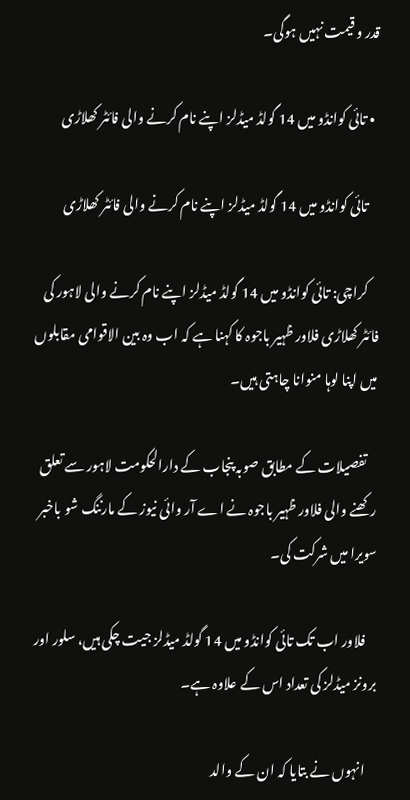قدر و قیمت نہیں ہوگی۔

  • تائی کوانڈو میں 14 گولڈ میڈلز اپنے نام کرنے والی فائٹر کھلاڑی

    تائی کوانڈو میں 14 گولڈ میڈلز اپنے نام کرنے والی فائٹر کھلاڑی

    کراچی: تائی کوانڈو میں 14 گولڈ میڈلز اپنے نام کرنے والی لاہور کی فائٹر کھلاڑی فلاور ظہیر باجوہ کا کہنا ہے کہ اب وہ بین الاقوامی مقابلوں میں اپنا لوہا منوانا چاہتی ہیں۔

    تفصیلات کے مطابق صوبہ پنجاب کے دارالحکومت لاہور سے تعلق رکھنے والی فلاور ظہیر باجوہ نے اے آر وائی نیوز کے مارننگ شو باخبر سویرا میں شرکت کی۔

    فلاور اب تک تائی کوانڈو میں 14 گولڈ میڈلز جیت چکی ہیں، سلور اور برونز میڈلز کی تعداد اس کے علاوہ ہے۔

    انہوں نے بتایا کہ ان کے والد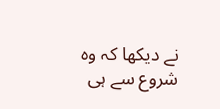نے دیکھا کہ وہ شروع سے ہی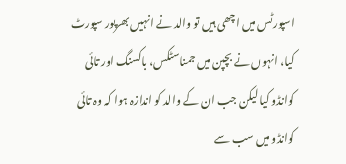اسپورٹس میں اچھی ہیں تو والد نے انہیں بھرپور سپورٹ کیا، انہوں نے بچپن میں جمناسٹکس، باکسنگ اور تائی کوانڈو کیا لیکن جب ان کے والد کو اندازہ ہوا کہ وہ تائی کوانڈو میں سب سے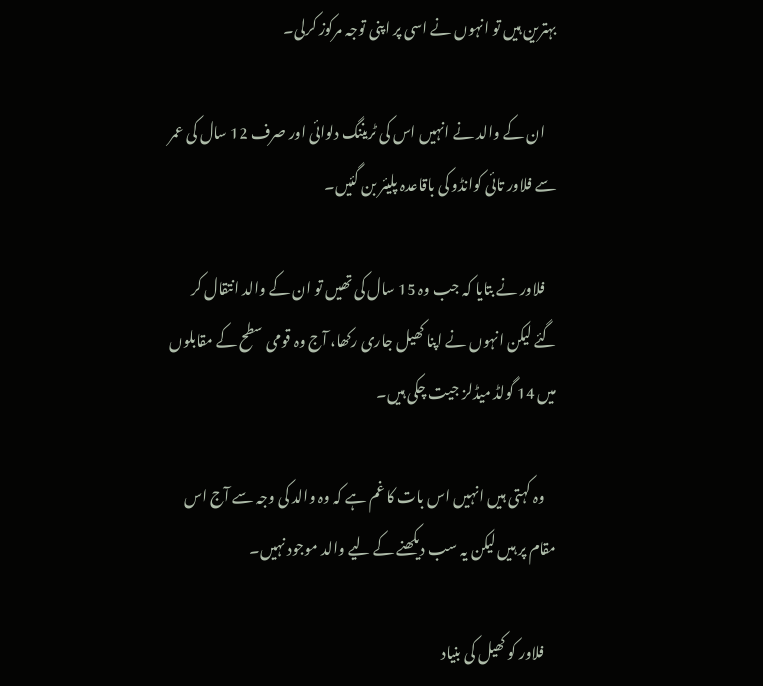بہترین ہیں تو انہوں نے اسی پر اپنی توجہ مرکوز کرلی۔

    ان کے والد نے انہیں اس کی ٹریننگ دلوائی اور صرف 12 سال کی عمر سے فلاور تائی کوانڈو کی باقاعدہ پلیئر بن گئیں۔

    فلاور نے بتایا کہ جب وہ 15 سال کی تھیں تو ان کے والد انتقال کر گئے لیکن انہوں نے اپنا کھیل جاری رکھا، آج وہ قومی سطح کے مقابلوں میں 14 گولڈ میڈلز جیت چکی ہیں۔

    وہ کہتی ہیں انہیں اس بات کا غم ہے کہ وہ والد کی وجہ سے آج اس مقام پر ہیں لیکن یہ سب دیکھنے کے لیے والد موجود نہیں۔

    فلاور کو کھیل کی بنیاد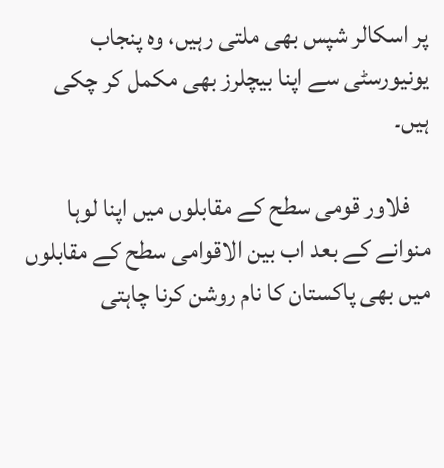پر اسکالر شپس بھی ملتی رہیں، وہ پنجاب یونیورسٹی سے اپنا بیچلرز بھی مکمل کر چکی ہیں۔

    فلاور قومی سطح کے مقابلوں میں اپنا لوہا منوانے کے بعد اب بین الاقوامی سطح کے مقابلوں میں بھی پاکستان کا نام روشن کرنا چاہتی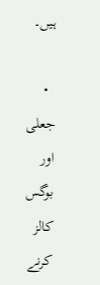ہیں۔

  • جعلی اور بوگس کالز کرنے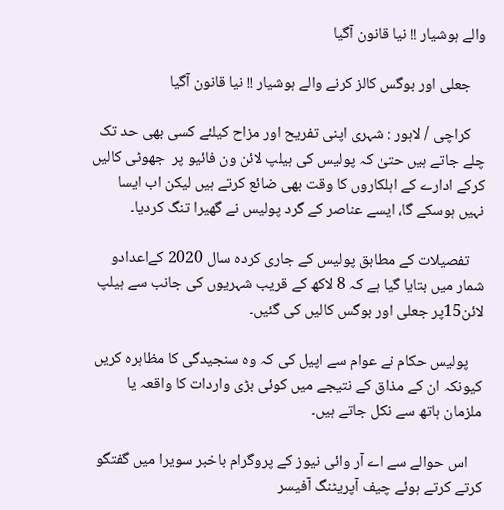والے ہوشیار !! نیا قانون آگیا

    جعلی اور بوگس کالز کرنے والے ہوشیار !! نیا قانون آگیا

    کراچی / لاہور : شہری اپنی تفریح اور مزاح کیلئے کسی بھی حد تک چلے جاتے ہیں حتیٰ کہ پولیس کی ہیلپ لائن ون فائیو پر  جھوٹی کالیں کرکے ادارے کے اہلکاروں کا وقت بھی ضائع کرتے ہیں لیکن اب ایسا نہیں ہوسکے گا، ایسے عناصر کے گرد پولیس نے گھیرا تنگ کردیا۔

    تفصیلات کے مطابق پولیس کے جاری کردہ سال 2020 کےاعدادو شمار میں بتایا گیا ہے کہ 8 لاکھ کے قریب شہریوں کی جانب سے ہیلپ لائن15پر جعلی اور بوگس کالیں کی گئیں۔

    پولیس حکام نے عوام سے اپیل کی کہ وہ سنجیدگی کا مظاہرہ کریں کیونکہ ان کے مذاق کے نتیجے میں کوئی بڑی واردات کا واقعہ یا ملزمان ہاتھ سے نکل جاتے ہیں۔

    اس حوالے سے اے آر وائی نیوز کے پروگرام باخبر سویرا میں گفتگو کرتے کرتے ہوئے چیف آپریٹنگ آفیسر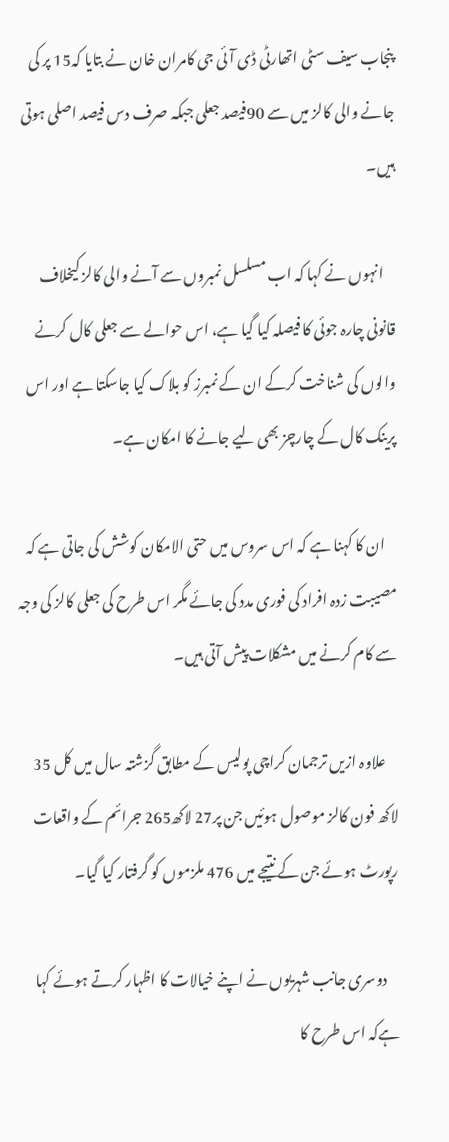پنجاب سیف سٹی اتھارٹی ڈی آئی جی کامران خان نے بتایا کہ15 پر کی جانے والی کالز میں سے 90فیصد جعلی جبکہ صرف دس فیصد اصلی ہوتی ہیں۔

    انہوں نے کہا کہ اب مسلسل نمبروں سے آنے والی کالز کیخلاف قانونی چارہ جوئی کا فیصلہ کیا گیا ہے، اس حوالے سے جعلی کال کرنے والوں کی شناخت کرکے ان کے نمبرز کو بلاک کیا جاسکتا ہے اور اس پرینک کال کے چارچز بھی لیے جانے کا امکان ہے۔

    ان کا کہنا ہے کہ اس سروس میں حتی الامکان کوشش کی جاتی ہے کہ مصیبت زدہ افراد کی فوری مدد کی جائے مگر اس طرح کی جعلی کالز کی وجہ سے کام کرنے میں مشکلات پیش آتی ہیں۔

    علاوہ ازیں ترجمان کراچی پولیس کے مطابق گزشتہ سال میں کل 35 لاکھ فون کالز موصول ہوئیں جن پر27 لاکھ265 جرائم کے واقعات رپورٹ ہوئے جن کے نتیجے میں 476 ملزموں کو گرفتار کیا گیا۔

    دوسری جانب شہریوں نے اپنے خیالات کا اظہار کرتے ہوئے کہا  ہےکہ اس طرح کا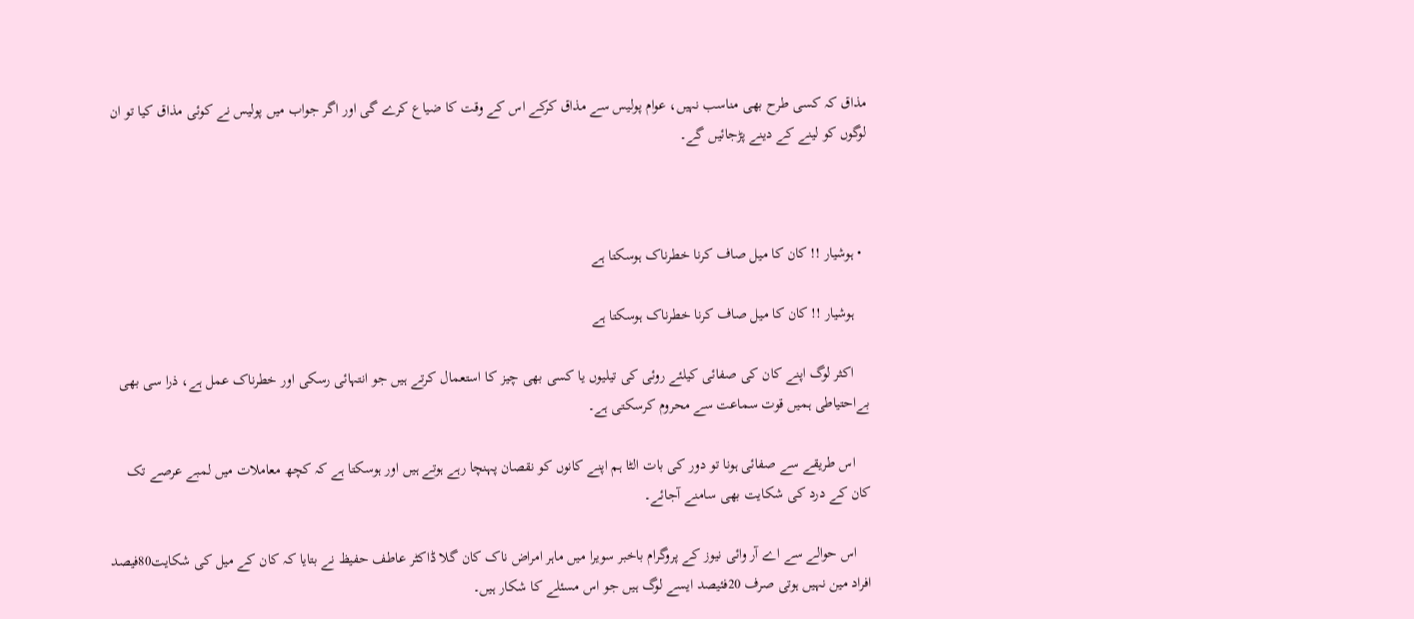مذاق کہ کسی طرح بھی مناسب نہیں، عوام پولیس سے مذاق کرکے اس کے وقت کا ضیاع کرے گی اور اگر جواب میں پولیس نے کوئی مذاق کیا تو ان لوگوں کو لینے کے دینے پڑجائیں گے۔



  • ہوشیار !! کان کا میل صاف کرنا خطرناک ہوسکتا ہے

    ہوشیار !! کان کا میل صاف کرنا خطرناک ہوسکتا ہے

    اکثر لوگ اپنے کان کی صفائی کیلئے روئی کی تیلیوں یا کسی بھی چیز کا استعمال کرتے ہیں جو انتہائی رسکی اور خطرناک عمل ہے، ذرا سی بھی بےاحتیاطی ہمیں قوت سماعت سے محروم کرسکتی ہے۔

    اس طریقے سے صفائی ہونا تو دور کی بات الٹا ہم اپنے کانوں کو نقصان پہنچا رہے ہوتے ہیں اور ہوسکتا ہے کہ کچھ معاملات میں لمبے عرصے تک کان کے درد کی شکایت بھی سامنے آجائے۔

    اس حوالے سے اے آر وائی نیوز کے پروگرام باخبر سویرا میں ماہر امراض ناک کان گلا ڈاکٹر عاطف حفیظ نے بتایا کہ کان کے میل کی شکایت80فیصد افراد مین نہیں ہوتی صرف 20فئیصد ایسے لوگ ہیں جو اس مسئلے کا شکار ہیں۔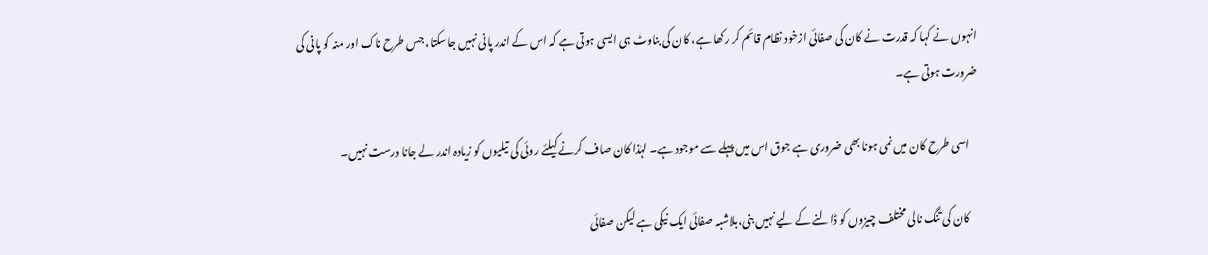انہوں نے کہا کہ قدرت نے کان کی صفائی ازخود نظام قائم کر رکھا ہے، کان کی بناوٹ ہی ایسی ہوتی ہے کہ اس کے اندر پانی نہیں جاسکتا، جس طرح ناک اور منہ کو پانی کی ضرورت ہوتی ہے۔

    اسی طرح کان میں نمی ہونا بھی ضروری ہے جوق اس میں پہلے سے موجود ہے۔ لہٰذا کان صاف کرنے کیلئے روئی کی تیلیوں کو زیادہ اندر لے جانا درست نہیں۔

    کان کی تنگ نالی مختلف چیزوں کو ڈالنے کے لیے نہیں بنی،بلاشبہ صفائی ایک نیکی ہے لیکن صفائی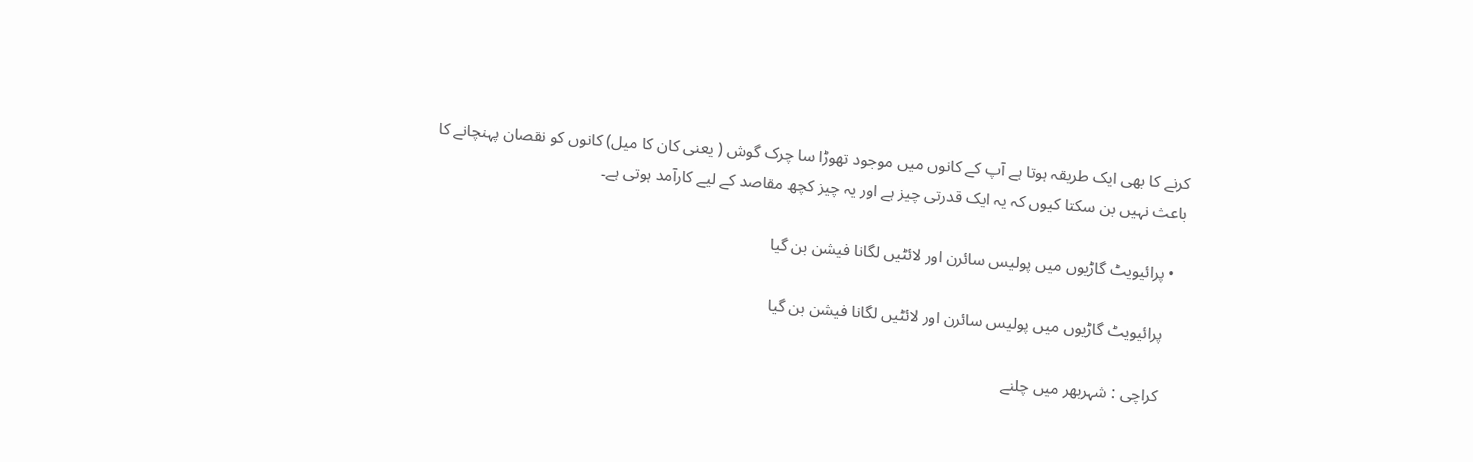کرنے کا بھی ایک طریقہ ہوتا ہے آپ کے کانوں میں موجود تھوڑا سا چرک گوش ( یعنی کان کا میل) کانوں کو نقصان پہنچانے کا باعث نہیں بن سکتا کیوں کہ یہ ایک قدرتی چیز ہے اور یہ چیز کچھ مقاصد کے لیے کارآمد ہوتی ہے۔

  • پرائیویٹ گاڑیوں میں پولیس سائرن اور لائٹیں لگانا فیشن بن گیا

    پرائیویٹ گاڑیوں میں پولیس سائرن اور لائٹیں لگانا فیشن بن گیا

    کراچی : شہربھر میں چلنے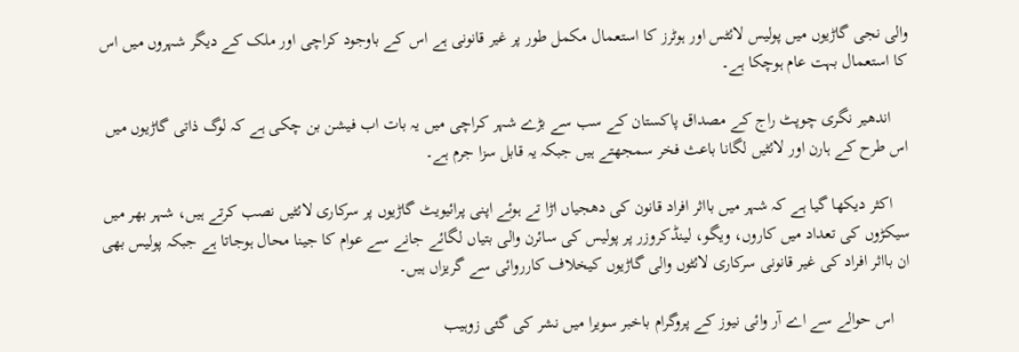والی نجی گاڑیوں میں پولیس لائٹس اور ہوٹرز کا استعمال مکمل طور پر غیر قانونی ہے اس کے باوجود کراچی اور ملک کے دیگر شہروں میں اس کا استعمال بہت عام ہوچکا ہے۔

    اندھیر نگری چوپٹ راج کے مصداق پاکستان کے سب سے بڑے شہر کراچی میں یہ بات اب فیشن بن چکی ہے کہ لوگ ذاتی گاڑیوں میں اس طرح کے ہارن اور لائٹیں لگانا باعث فخر سمجھتے ہیں جبکہ یہ قابل سزا جرم ہے۔

    اکثر دیکھا گیا ہے کہ شہر میں بااثر افراد قانون کی دھجیاں اڑا تے ہوئے اپنی پرائیویٹ گاڑیوں پر سرکاری لائٹیں نصب کرتے ہیں، شہر بھر میں سیکڑوں کی تعداد میں کاروں، ویگو، لینڈکروزر پر پولیس کی سائرن والی بتیاں لگائے جانے سے عوام کا جینا محال ہوجاتا ہے جبکہ پولیس بھی ان بااثر افراد کی غیر قانونی سرکاری لائٹوں والی گاڑیوں کیخلاف کارروائی سے گریزاں ہیں۔

    اس حوالے سے اے آر وائی نیوز کے پروگرام باخبر سویرا میں نشر کی گئی زوہیب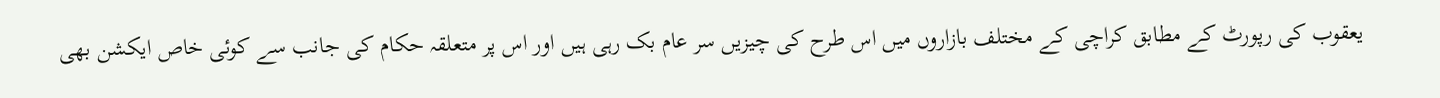یعقوب کی رپورٹ کے مطابق کراچی کے مختلف بازاروں میں اس طرح کی چیزیں سر عام بک رہی ہیں اور اس پر متعلقہ حکام کی جانب سے کوئی خاص ایکشن بھی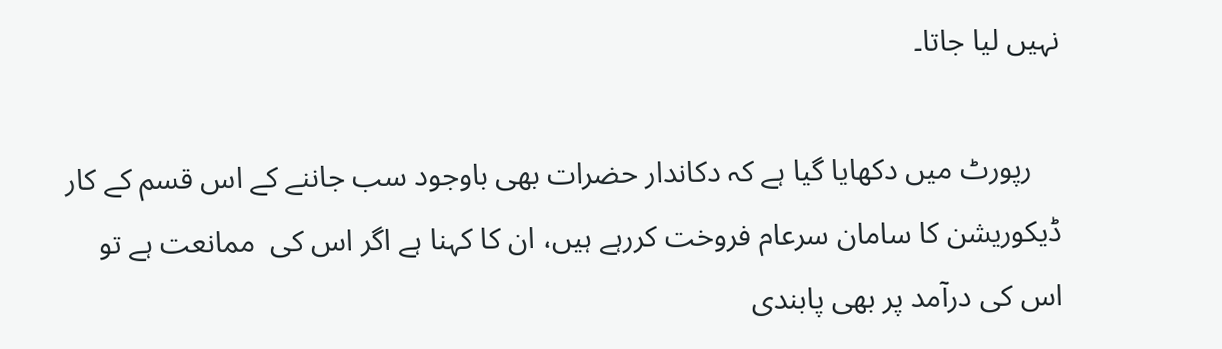نہیں لیا جاتا۔

    رپورٹ میں دکھایا گیا ہے کہ دکاندار حضرات بھی باوجود سب جاننے کے اس قسم کے کار ڈیکوریشن کا سامان سرعام فروخت کررہے ہیں، ان کا کہنا ہے اگر اس کی  ممانعت ہے تو اس کی درآمد پر بھی پابندی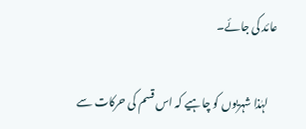عائد کی جائے۔

    لہٰذا شہریوں کو چاہیے کہ اس قسم کی حرکات سے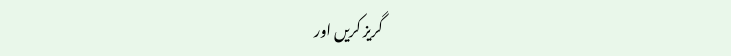گریز کریں اور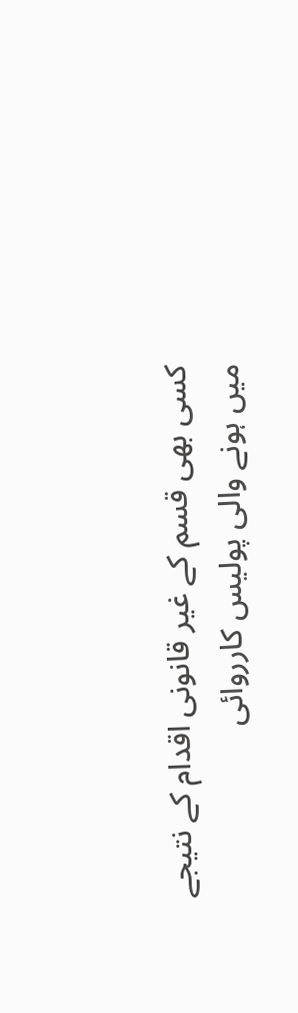کسی بھی قسم کے غیر قانونی اقدام کے نتیجے میں ہونے والی پولیس کارروائی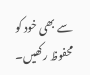سے بھی خود کو محفوظ رکھیں۔